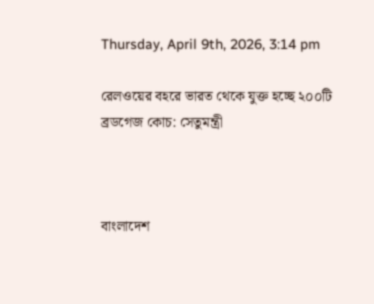Thursday, April 9th, 2026, 3:14 pm

রেলওয়ের বহরে ভারত থেকে যুক্ত হচ্ছে ২০০টি ব্রডগেজ কোচ: সেতুমন্ত্রী



বাংলাদেশ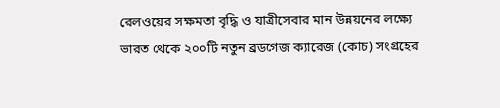রেলওয়ের সক্ষমতা বৃদ্ধি ও যাত্রীসেবার মান উন্নয়নের লক্ষ্যে ভারত থেকে ২০০টি নতুন ব্রডগেজ ক্যারেজ (কোচ) সংগ্রহের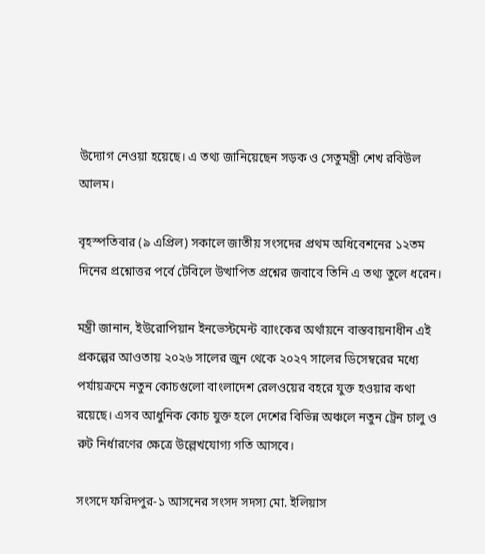উদ্যোগ নেওয়া হয়েছে। এ তথ্য জানিয়েছেন সড়ক ও সেতুমন্ত্রী শেখ রবিউল আলম।

বৃহস্পতিবার (৯ এপ্রিল) সকালে জাতীয় সংসদের প্রথম অধিবেশনের ১২তম দিনের প্রশ্নোত্তর পর্বে টেবিলে উত্থাপিত প্রশ্নের জবাবে তিনি এ তথ্য তুলে ধরেন।

মন্ত্রী জানান, ইউরোপিয়ান ইনভেস্টমেন্ট ব্যাংকের অর্থায়নে বাস্তবায়নাধীন এই প্রকল্পের আওতায় ২০২৬ সালের জুন থেকে ২০২৭ সালের ডিসেম্বরের মধ্যে পর্যায়ক্রমে নতুন কোচগুলো বাংলাদেশ রেলওয়ের বহরে যুক্ত হওয়ার কথা রয়েছে। এসব আধুনিক কোচ যুক্ত হলে দেশের বিভিন্ন অঞ্চলে নতুন ট্রেন চালু ও রুট নির্ধারণের ক্ষেত্রে উল্লেখযোগ্য গতি আসবে।

সংসদে ফরিদপুর-১ আসনের সংসদ সদস্য মো. ইলিয়াস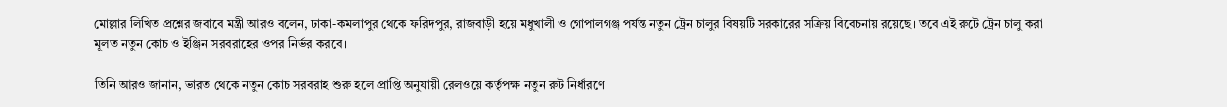মোল্লার লিখিত প্রশ্নের জবাবে মন্ত্রী আরও বলেন, ঢাকা-কমলাপুর থেকে ফরিদপুর, রাজবাড়ী হয়ে মধুখালী ও গোপালগঞ্জ পর্যন্ত নতুন ট্রেন চালুর বিষয়টি সরকারের সক্রিয় বিবেচনায় রয়েছে। তবে এই রুটে ট্রেন চালু করা মূলত নতুন কোচ ও ইঞ্জিন সরবরাহের ওপর নির্ভর করবে।

তিনি আরও জানান, ভারত থেকে নতুন কোচ সরবরাহ শুরু হলে প্রাপ্তি অনুযায়ী রেলওয়ে কর্তৃপক্ষ নতুন রুট নির্ধারণে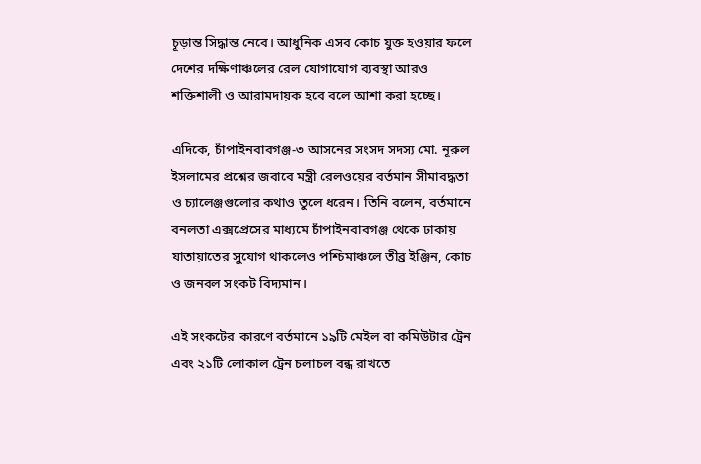চূড়ান্ত সিদ্ধান্ত নেবে। আধুনিক এসব কোচ যুক্ত হওয়ার ফলে দেশের দক্ষিণাঞ্চলের রেল যোগাযোগ ব্যবস্থা আরও শক্তিশালী ও আরামদায়ক হবে বলে আশা করা হচ্ছে।

এদিকে, চাঁপাইনবাবগঞ্জ-৩ আসনের সংসদ সদস্য মো. নূরুল ইসলামের প্রশ্নের জবাবে মন্ত্রী রেলওয়ের বর্তমান সীমাবদ্ধতা ও চ্যালেঞ্জগুলোর কথাও তুলে ধরেন। তিনি বলেন, বর্তমানে বনলতা এক্সপ্রেসের মাধ্যমে চাঁপাইনবাবগঞ্জ থেকে ঢাকায় যাতায়াতের সুযোগ থাকলেও পশ্চিমাঞ্চলে তীব্র ইঞ্জিন, কোচ ও জনবল সংকট বিদ্যমান।

এই সংকটের কারণে বর্তমানে ১৯টি মেইল বা কমিউটার ট্রেন এবং ২১টি লোকাল ট্রেন চলাচল বন্ধ রাখতে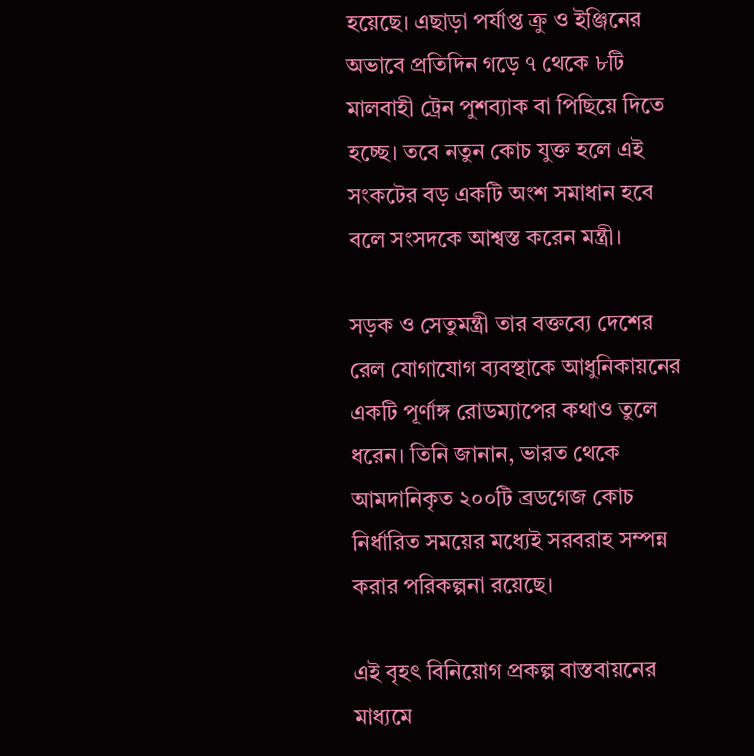হয়েছে। এছাড়া পর্যাপ্ত ক্রু ও ইঞ্জিনের অভাবে প্রতিদিন গড়ে ৭ থেকে ৮টি মালবাহী ট্রেন পুশব্যাক বা পিছিয়ে দিতে হচ্ছে। তবে নতুন কোচ যুক্ত হলে এই সংকটের বড় একটি অংশ সমাধান হবে বলে সংসদকে আশ্বস্ত করেন মন্ত্রী।

সড়ক ও সেতুমন্ত্রী তার বক্তব্যে দেশের রেল যোগাযোগ ব্যবস্থাকে আধুনিকায়নের একটি পূর্ণাঙ্গ রোডম্যাপের কথাও তুলে ধরেন। তিনি জানান, ভারত থেকে আমদানিকৃত ২০০টি ব্রডগেজ কোচ নির্ধারিত সময়ের মধ্যেই সরবরাহ সম্পন্ন করার পরিকল্পনা রয়েছে।

এই বৃহৎ বিনিয়োগ প্রকল্প বাস্তবায়নের মাধ্যমে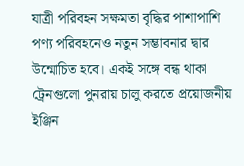যাত্রী পরিবহন সক্ষমতা বৃদ্ধির পাশাপাশি পণ্য পরিবহনেও নতুন সম্ভাবনার দ্বার উন্মোচিত হবে। একই সঙ্গে বন্ধ থাকা ট্রেনগুলো পুনরায় চালু করতে প্রয়োজনীয় ইঞ্জিন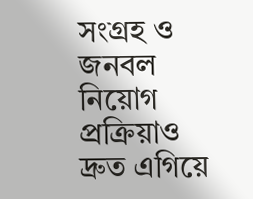সংগ্রহ ও জনবল নিয়োগ প্রক্রিয়াও দ্রুত এগিয়ে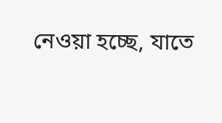নেওয়া হচ্ছে, যাতে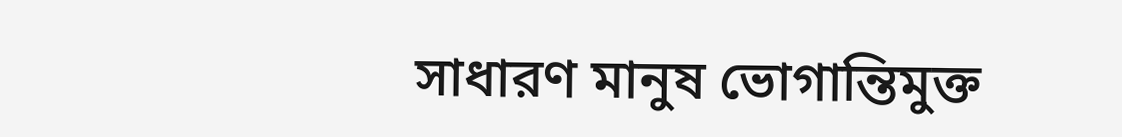সাধারণ মানুষ ভোগান্তিমুক্ত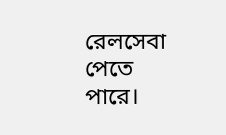রেলসেবা পেতে পারে।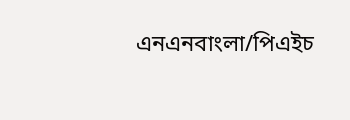এনএনবাংলা/পিএইচ